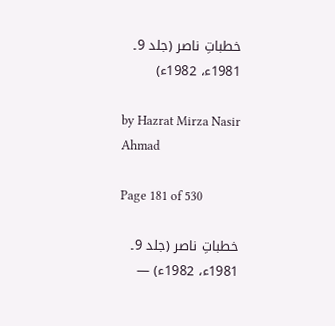خطباتِ ناصر (جلد 9۔ 1981ء، 1982ء)

by Hazrat Mirza Nasir Ahmad

Page 181 of 530

خطباتِ ناصر (جلد 9۔ 1981ء، 1982ء) —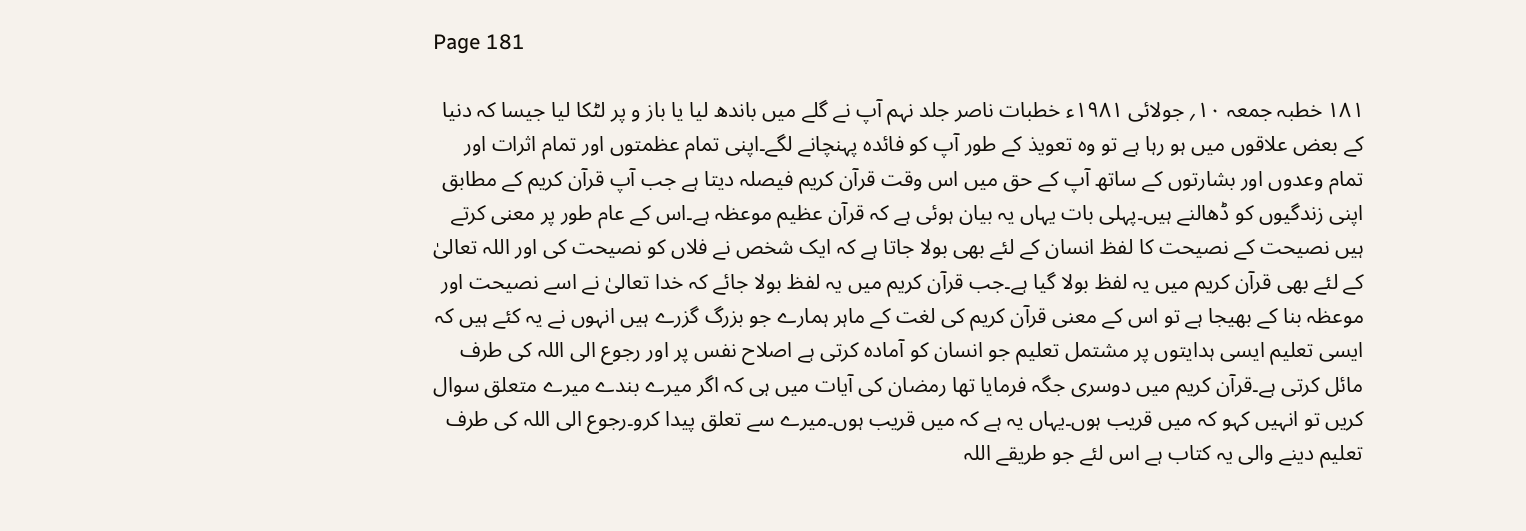Page 181

۱۸۱ خطبہ جمعہ ۱۰؍ جولائی ۱۹۸۱ء خطبات ناصر جلد نہم آپ نے گلے میں باندھ لیا یا باز و پر لٹکا لیا جیسا کہ دنیا کے بعض علاقوں میں ہو رہا ہے تو وہ تعویذ کے طور آپ کو فائدہ پہنچانے لگے۔اپنی تمام عظمتوں اور تمام اثرات اور تمام وعدوں اور بشارتوں کے ساتھ آپ کے حق میں اس وقت قرآن کریم فیصلہ دیتا ہے جب آپ قرآن کریم کے مطابق اپنی زندگیوں کو ڈھالنے ہیں۔پہلی بات یہاں یہ بیان ہوئی ہے کہ قرآن عظیم موعظہ ہے۔اس کے عام طور پر معنی کرتے ہیں نصیحت کے نصیحت کا لفظ انسان کے لئے بھی بولا جاتا ہے کہ ایک شخص نے فلاں کو نصیحت کی اور اللہ تعالیٰ کے لئے بھی قرآن کریم میں یہ لفظ بولا گیا ہے۔جب قرآن کریم میں یہ لفظ بولا جائے کہ خدا تعالیٰ نے اسے نصیحت اور موعظہ بنا کے بھیجا ہے تو اس کے معنی قرآن کریم کی لغت کے ماہر ہمارے جو بزرگ گزرے ہیں انہوں نے یہ کئے ہیں کہ ایسی تعلیم ایسی ہدایتوں پر مشتمل تعلیم جو انسان کو آمادہ کرتی ہے اصلاح نفس پر اور رجوع الی اللہ کی طرف مائل کرتی ہے۔قرآن کریم میں دوسری جگہ فرمایا تھا رمضان کی آیات میں ہی کہ اگر میرے بندے میرے متعلق سوال کریں تو انہیں کہو کہ میں قریب ہوں۔یہاں یہ ہے کہ میں قریب ہوں۔میرے سے تعلق پیدا کرو۔رجوع الی اللہ کی طرف تعلیم دینے والی یہ کتاب ہے اس لئے جو طریقے اللہ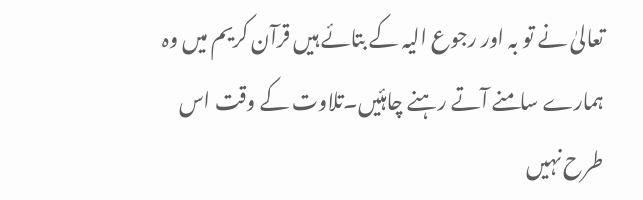تعالیٰ نے تو بہ اور رجوع الیہ کے بتائے ہیں قرآن کریم میں وہ ہمارے سامنے آتے رہنے چاہئیں۔تلاوت کے وقت اس طرح نہیں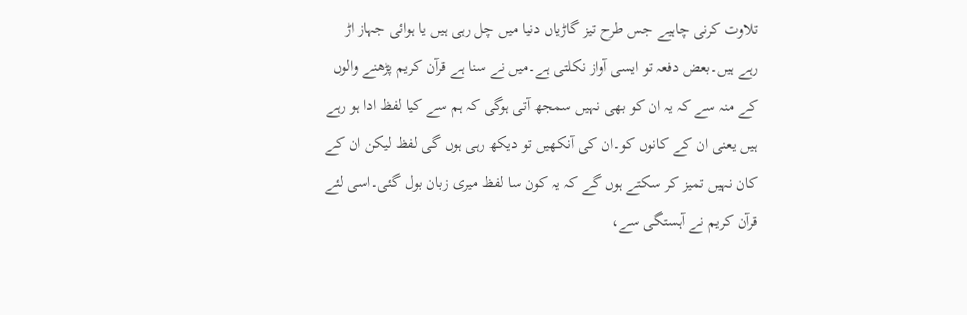تلاوت کرنی چاہیے جس طرح تیز گاڑیاں دنیا میں چل رہی ہیں یا ہوائی جہاز اڑ رہے ہیں۔بعض دفعہ تو ایسی آواز نکلتی ہے۔میں نے سنا ہے قرآن کریم پڑھنے والوں کے منہ سے کہ یہ ان کو بھی نہیں سمجھ آتی ہوگی کہ ہم سے کیا لفظ ادا ہو رہے ہیں یعنی ان کے کانوں کو۔ان کی آنکھیں تو دیکھ رہی ہوں گی لفظ لیکن ان کے کان نہیں تمیز کر سکتے ہوں گے کہ یہ کون سا لفظ میری زبان بول گئی۔اسی لئے قرآن کریم نے آہستگی سے،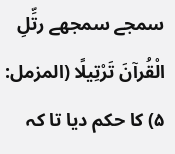سمجے سمجھے رتِّلِ الْقُرآنَ تَرْتِيلًا (المزمل: ۵) کا حکم دیا تا کہ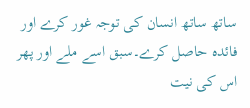ساتھ ساتھ انسان کی توجہ غور کرے اور فائدہ حاصل کرے۔سبق اسے ملے اور پھر اس کی نیت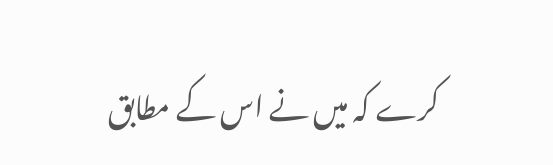کرے کہ میں نے اس کے مطابق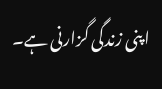اپنی زندگی گزارنی ہے۔